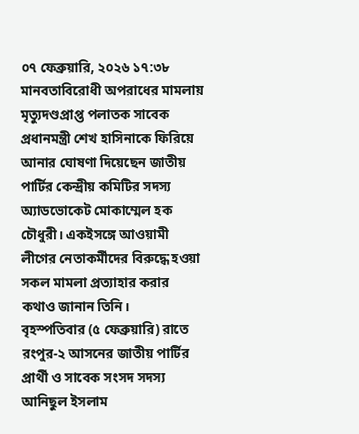০৭ ফেব্রুয়ারি, ২০২৬ ১৭:৩৮
মানবতাবিরোধী অপরাধের মামলায় মৃত্যুদণ্ডপ্রাপ্ত পলাতক সাবেক প্রধানমন্ত্রী শেখ হাসিনাকে ফিরিয়ে আনার ঘোষণা দিয়েছেন জাতীয় পার্টির কেন্দ্রীয় কমিটির সদস্য অ্যাডভোকেট মোকাম্মেল হক চৌধুরী। একইসঙ্গে আওয়ামী লীগের নেতাকর্মীদের বিরুদ্ধে হওয়া সকল মামলা প্রত্যাহার করার কথাও জানান তিনি।
বৃহস্পতিবার (৫ ফেব্রুয়ারি) রাতে রংপুর-২ আসনের জাতীয় পার্টির প্রার্থী ও সাবেক সংসদ সদস্য আনিছুল ইসলাম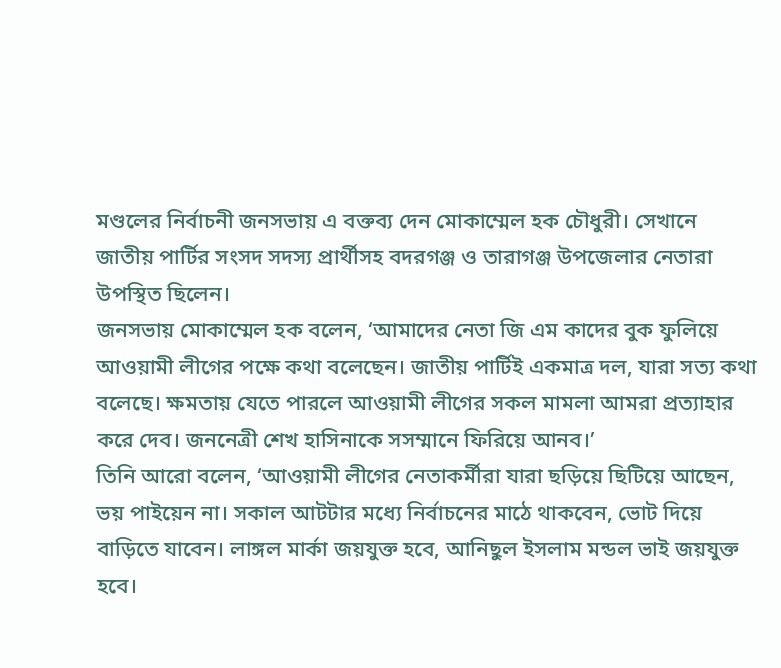মণ্ডলের নির্বাচনী জনসভায় এ বক্তব্য দেন মোকাম্মেল হক চৌধুরী। সেখানে জাতীয় পার্টির সংসদ সদস্য প্রার্থীসহ বদরগঞ্জ ও তারাগঞ্জ উপজেলার নেতারা উপস্থিত ছিলেন।
জনসভায় মোকাম্মেল হক বলেন, ‘আমাদের নেতা জি এম কাদের বুক ফুলিয়ে আওয়ামী লীগের পক্ষে কথা বলেছেন। জাতীয় পার্টিই একমাত্র দল, যারা সত্য কথা বলেছে। ক্ষমতায় যেতে পারলে আওয়ামী লীগের সকল মামলা আমরা প্রত্যাহার করে দেব। জননেত্রী শেখ হাসিনাকে সসম্মানে ফিরিয়ে আনব।’
তিনি আরো বলেন, ‘আওয়ামী লীগের নেতাকর্মীরা যারা ছড়িয়ে ছিটিয়ে আছেন, ভয় পাইয়েন না। সকাল আটটার মধ্যে নির্বাচনের মাঠে থাকবেন, ভোট দিয়ে বাড়িতে যাবেন। লাঙ্গল মার্কা জয়যুক্ত হবে, আনিছুল ইসলাম মন্ডল ভাই জয়যুক্ত হবে।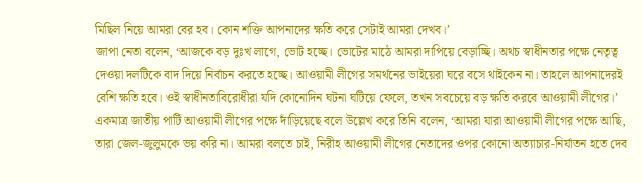মিছিল নিয়ে আমরা বের হব। কোন শক্তি আপনাদের ক্ষতি করে সেটাই আমরা দেখব।’
জাপা নেতা বলেন, ‘আজকে বড় দুঃখ লাগে, ভোট হচ্ছে। ভোটের মাঠে আমরা দাপিয়ে বেড়াচ্ছি। অথচ স্বাধীনতার পক্ষে নেতৃত্ব দেওয়া দলটিকে বাদ দিয়ে নির্বাচন করতে হচ্ছে। আওয়ামী লীগের সমর্থনের ভাইয়েরা ঘরে বসে থাইকেন না। তাহলে আপনাদেরই বেশি ক্ষতি হবে। ওই স্বাধীনতাবিরোধীরা যদি কোনোদিন ঘটনা ঘটিয়ে ফেলে, তখন সবচেয়ে বড় ক্ষতি করবে আওয়ামী লীগের।’
একমাত্র জাতীয় পার্টি আওয়ামী লীগের পক্ষে দাঁড়িয়েছে বলে উল্লেখ করে তিনি বলেন, ‘আমরা যারা আওয়ামী লীগের পক্ষে আছি, তারা জেল-জুলুমকে ভয় করি না। আমরা বলতে চাই, নিরীহ আওয়ামী লীগের নেতাদের ওপর কোনো অত্যাচার-নির্যাতন হতে দেব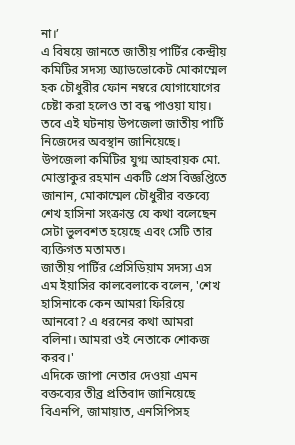না।’
এ বিষয়ে জানতে জাতীয় পার্টির কেন্দ্রীয় কমিটির সদস্য অ্যাডভোকেট মোকাম্মেল হক চৌধুরীর ফোন নম্বরে যোগাযোগের চেষ্টা করা হলেও তা বন্ধ পাওয়া যায়।
তবে এই ঘটনায় উপজেলা জাতীয় পার্টি নিজেদের অবস্থান জানিয়েছে। উপজেলা কমিটির যুগ্ম আহবায়ক মো. মোস্তাকুর রহমান একটি প্রেস বিজ্ঞপ্তিতে জানান, মোকাম্মেল চৌধুরীর বক্তব্যে শেখ হাসিনা সংক্রান্ত যে কথা বলেছেন সেটা ভুলবশত হয়েছে এবং সেটি তার ব্যক্তিগত মতামত।
জাতীয় পার্টির প্রেসিডিয়াম সদস্য এস এম ইয়াসির কালবেলাকে বলেন, 'শেখ হাসিনাকে কেন আমরা ফিরিয়ে আনবো? এ ধরনের কথা আমরা বলিনা। আমরা ওই নেতাকে শোকজ করব।'
এদিকে জাপা নেতার দেওয়া এমন বক্তব্যের তীব্র প্রতিবাদ জানিয়েছে বিএনপি, জামায়াত, এনসিপিসহ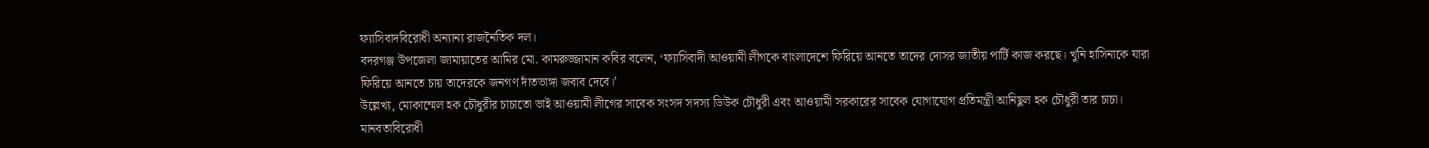ফ্যাসিবাদবিরোধী অন্যান্য রাজনৈতিক দল।
বদরগঞ্জ উপজেলা জামায়াতের আমির মো. কামরুজ্জামান কবির বলেন, ‘ফ্যাসিবাদী আওয়ামী লীগকে বাংলাদেশে ফিরিয়ে আনতে তাদের দোসর জাতীয় পার্টি কাজ করছে। খুনি হাসিনাকে যারা ফিরিয়ে আনতে চায় তাদেরকে জনগণ দাঁতভাঙ্গা জবাব দেবে।’
উল্লেখ্য, মোকাম্মেল হক চৌধুরীর চাচাতো ভাই আওয়ামী লীগের সাবেক সংসদ সদস্য ডিউক চৌধুরী এবং আওয়ামী সরকারের সাবেক যোগাযোগ প্রতিমন্ত্রী আনিছুল হক চৌধুরী তার চাচা।
মানবতাবিরোধী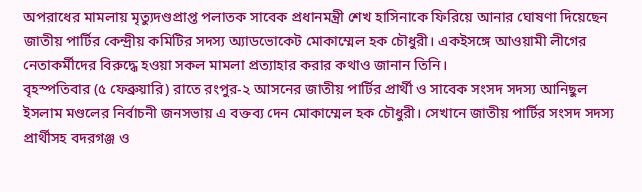অপরাধের মামলায় মৃত্যুদণ্ডপ্রাপ্ত পলাতক সাবেক প্রধানমন্ত্রী শেখ হাসিনাকে ফিরিয়ে আনার ঘোষণা দিয়েছেন জাতীয় পার্টির কেন্দ্রীয় কমিটির সদস্য অ্যাডভোকেট মোকাম্মেল হক চৌধুরী। একইসঙ্গে আওয়ামী লীগের নেতাকর্মীদের বিরুদ্ধে হওয়া সকল মামলা প্রত্যাহার করার কথাও জানান তিনি।
বৃহস্পতিবার (৫ ফেব্রুয়ারি) রাতে রংপুর-২ আসনের জাতীয় পার্টির প্রার্থী ও সাবেক সংসদ সদস্য আনিছুল ইসলাম মণ্ডলের নির্বাচনী জনসভায় এ বক্তব্য দেন মোকাম্মেল হক চৌধুরী। সেখানে জাতীয় পার্টির সংসদ সদস্য প্রার্থীসহ বদরগঞ্জ ও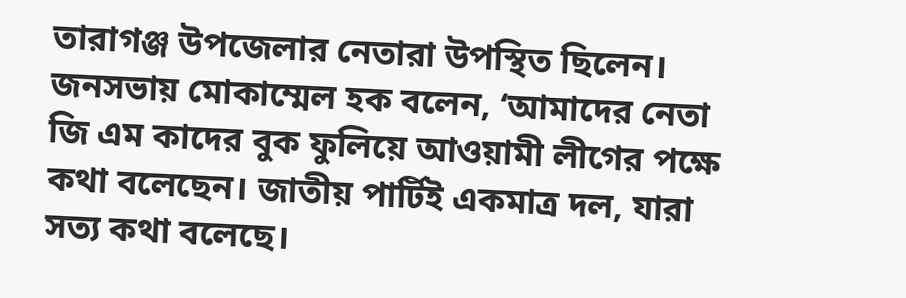তারাগঞ্জ উপজেলার নেতারা উপস্থিত ছিলেন।
জনসভায় মোকাম্মেল হক বলেন, ‘আমাদের নেতা জি এম কাদের বুক ফুলিয়ে আওয়ামী লীগের পক্ষে কথা বলেছেন। জাতীয় পার্টিই একমাত্র দল, যারা সত্য কথা বলেছে।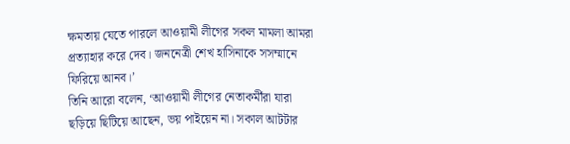ক্ষমতায় যেতে পারলে আওয়ামী লীগের সকল মামলা আমরা প্রত্যাহার করে দেব। জননেত্রী শেখ হাসিনাকে সসম্মানে ফিরিয়ে আনব।’
তিনি আরো বলেন, ‘আওয়ামী লীগের নেতাকর্মীরা যারা ছড়িয়ে ছিটিয়ে আছেন, ভয় পাইয়েন না। সকাল আটটার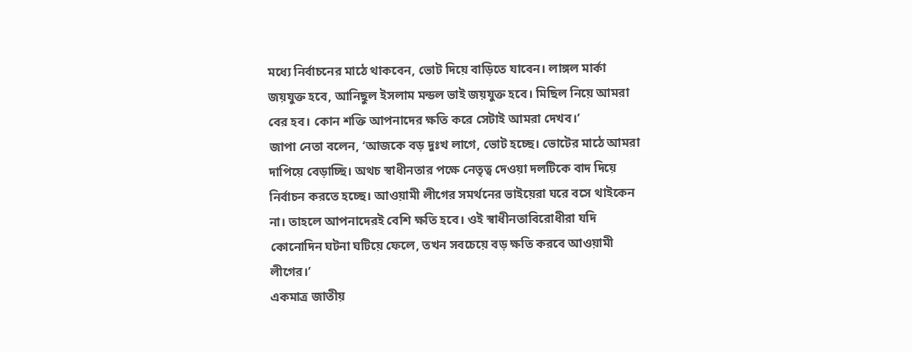মধ্যে নির্বাচনের মাঠে থাকবেন, ভোট দিয়ে বাড়িতে যাবেন। লাঙ্গল মার্কা জয়যুক্ত হবে, আনিছুল ইসলাম মন্ডল ভাই জয়যুক্ত হবে। মিছিল নিয়ে আমরা বের হব। কোন শক্তি আপনাদের ক্ষতি করে সেটাই আমরা দেখব।’
জাপা নেতা বলেন, ‘আজকে বড় দুঃখ লাগে, ভোট হচ্ছে। ভোটের মাঠে আমরা দাপিয়ে বেড়াচ্ছি। অথচ স্বাধীনতার পক্ষে নেতৃত্ব দেওয়া দলটিকে বাদ দিয়ে নির্বাচন করতে হচ্ছে। আওয়ামী লীগের সমর্থনের ভাইয়েরা ঘরে বসে থাইকেন না। তাহলে আপনাদেরই বেশি ক্ষতি হবে। ওই স্বাধীনতাবিরোধীরা যদি কোনোদিন ঘটনা ঘটিয়ে ফেলে, তখন সবচেয়ে বড় ক্ষতি করবে আওয়ামী লীগের।’
একমাত্র জাতীয়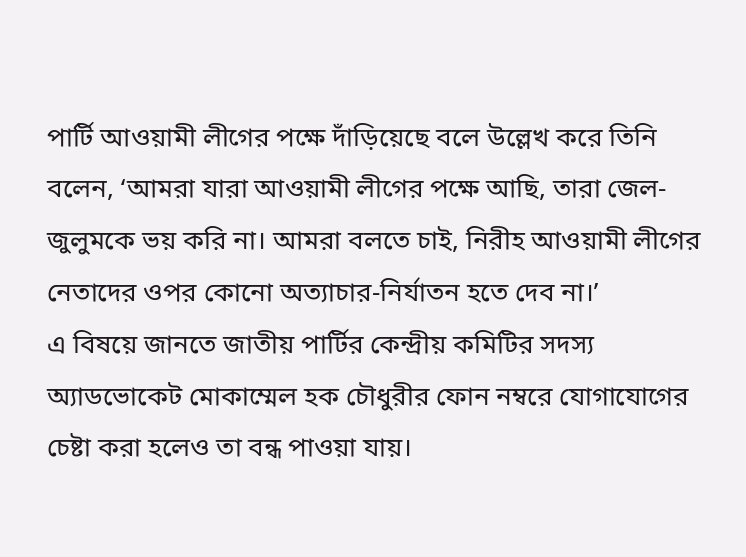পার্টি আওয়ামী লীগের পক্ষে দাঁড়িয়েছে বলে উল্লেখ করে তিনি বলেন, ‘আমরা যারা আওয়ামী লীগের পক্ষে আছি, তারা জেল-জুলুমকে ভয় করি না। আমরা বলতে চাই, নিরীহ আওয়ামী লীগের নেতাদের ওপর কোনো অত্যাচার-নির্যাতন হতে দেব না।’
এ বিষয়ে জানতে জাতীয় পার্টির কেন্দ্রীয় কমিটির সদস্য অ্যাডভোকেট মোকাম্মেল হক চৌধুরীর ফোন নম্বরে যোগাযোগের চেষ্টা করা হলেও তা বন্ধ পাওয়া যায়।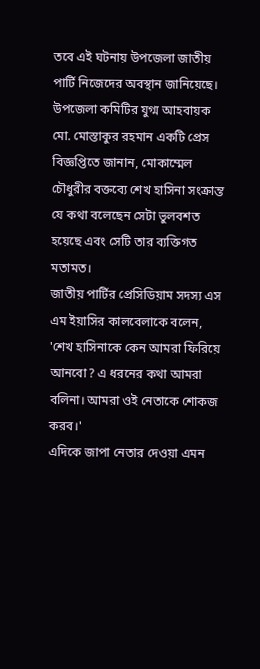তবে এই ঘটনায় উপজেলা জাতীয় পার্টি নিজেদের অবস্থান জানিয়েছে। উপজেলা কমিটির যুগ্ম আহবায়ক মো. মোস্তাকুর রহমান একটি প্রেস বিজ্ঞপ্তিতে জানান, মোকাম্মেল চৌধুরীর বক্তব্যে শেখ হাসিনা সংক্রান্ত যে কথা বলেছেন সেটা ভুলবশত হয়েছে এবং সেটি তার ব্যক্তিগত মতামত।
জাতীয় পার্টির প্রেসিডিয়াম সদস্য এস এম ইয়াসির কালবেলাকে বলেন, 'শেখ হাসিনাকে কেন আমরা ফিরিয়ে আনবো? এ ধরনের কথা আমরা বলিনা। আমরা ওই নেতাকে শোকজ করব।'
এদিকে জাপা নেতার দেওয়া এমন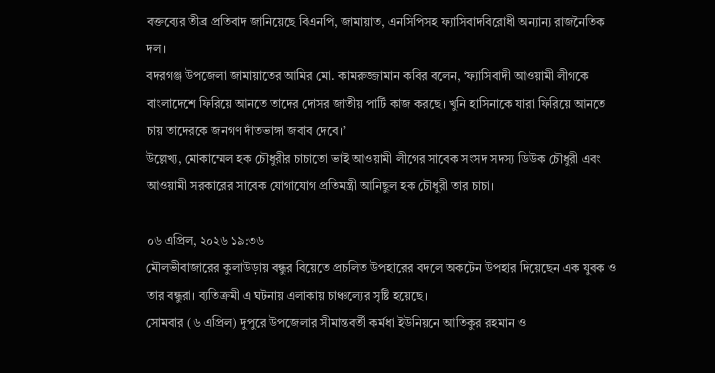বক্তব্যের তীব্র প্রতিবাদ জানিয়েছে বিএনপি, জামায়াত, এনসিপিসহ ফ্যাসিবাদবিরোধী অন্যান্য রাজনৈতিক দল।
বদরগঞ্জ উপজেলা জামায়াতের আমির মো. কামরুজ্জামান কবির বলেন, ‘ফ্যাসিবাদী আওয়ামী লীগকে বাংলাদেশে ফিরিয়ে আনতে তাদের দোসর জাতীয় পার্টি কাজ করছে। খুনি হাসিনাকে যারা ফিরিয়ে আনতে চায় তাদেরকে জনগণ দাঁতভাঙ্গা জবাব দেবে।’
উল্লেখ্য, মোকাম্মেল হক চৌধুরীর চাচাতো ভাই আওয়ামী লীগের সাবেক সংসদ সদস্য ডিউক চৌধুরী এবং আওয়ামী সরকারের সাবেক যোগাযোগ প্রতিমন্ত্রী আনিছুল হক চৌধুরী তার চাচা।

০৬ এপ্রিল, ২০২৬ ১৯:৩৬
মৌলভীবাজারের কুলাউড়ায় বন্ধুর বিয়েতে প্রচলিত উপহারের বদলে অকটেন উপহার দিয়েছেন এক যুবক ও তার বন্ধুরা। ব্যতিক্রমী এ ঘটনায় এলাকায় চাঞ্চল্যের সৃষ্টি হয়েছে।
সোমবার (৬ এপ্রিল) দুপুরে উপজেলার সীমান্তবর্তী কর্মধা ইউনিয়নে আতিকুর রহমান ও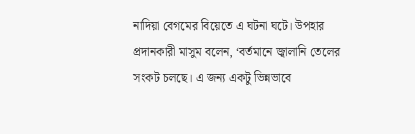নাদিয়া বেগমের বিয়েতে এ ঘটনা ঘটে। উপহার প্রদানকারী মাসুম বলেন, ‘বর্তমানে জ্বালানি তেলের সংকট চলছে। এ জন্য একটু ভিন্নভাবে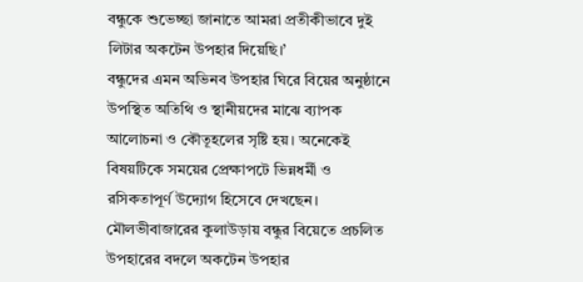বন্ধুকে শুভেচ্ছা জানাতে আমরা প্রতীকীভাবে দুই লিটার অকটেন উপহার দিয়েছি।’
বন্ধুদের এমন অভিনব উপহার ঘিরে বিয়ের অনুষ্ঠানে উপস্থিত অতিথি ও স্থানীয়দের মাঝে ব্যাপক আলোচনা ও কৌতূহলের সৃষ্টি হয়। অনেকেই বিষয়টিকে সময়ের প্রেক্ষাপটে ভিন্নধর্মী ও রসিকতাপূর্ণ উদ্যোগ হিসেবে দেখছেন।
মৌলভীবাজারের কুলাউড়ায় বন্ধুর বিয়েতে প্রচলিত উপহারের বদলে অকটেন উপহার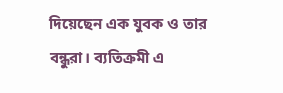দিয়েছেন এক যুবক ও তার বন্ধুরা। ব্যতিক্রমী এ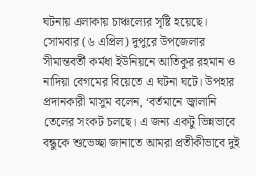ঘটনায় এলাকায় চাঞ্চল্যের সৃষ্টি হয়েছে।
সোমবার (৬ এপ্রিল) দুপুরে উপজেলার সীমান্তবর্তী কর্মধা ইউনিয়নে আতিকুর রহমান ও নাদিয়া বেগমের বিয়েতে এ ঘটনা ঘটে। উপহার প্রদানকারী মাসুম বলেন, ‘বর্তমানে জ্বালানি তেলের সংকট চলছে। এ জন্য একটু ভিন্নভাবে বন্ধুকে শুভেচ্ছা জানাতে আমরা প্রতীকীভাবে দুই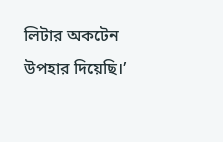লিটার অকটেন উপহার দিয়েছি।’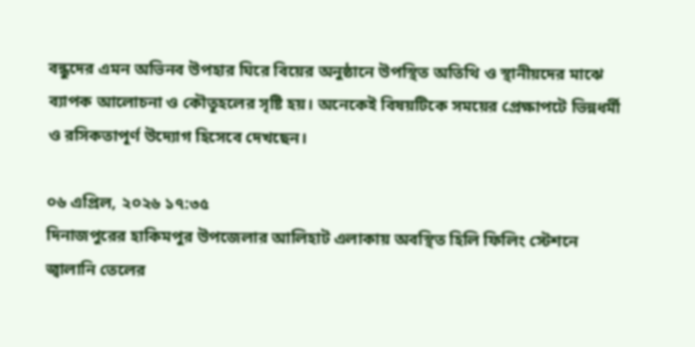বন্ধুদের এমন অভিনব উপহার ঘিরে বিয়ের অনুষ্ঠানে উপস্থিত অতিথি ও স্থানীয়দের মাঝে ব্যাপক আলোচনা ও কৌতূহলের সৃষ্টি হয়। অনেকেই বিষয়টিকে সময়ের প্রেক্ষাপটে ভিন্নধর্মী ও রসিকতাপূর্ণ উদ্যোগ হিসেবে দেখছেন।

০৬ এপ্রিল, ২০২৬ ১৭:৩৫
দিনাজপুরের হাকিমপুর উপজেলার আলিহাট এলাকায় অবস্থিত হিলি ফিলিং স্টেশনে জ্বালানি তেলের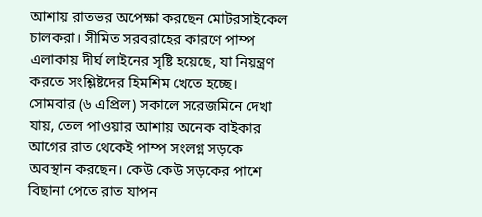আশায় রাতভর অপেক্ষা করছেন মোটরসাইকেল চালকরা। সীমিত সরবরাহের কারণে পাম্প এলাকায় দীর্ঘ লাইনের সৃষ্টি হয়েছে, যা নিয়ন্ত্রণ করতে সংশ্লিষ্টদের হিমশিম খেতে হচ্ছে।
সোমবার (৬ এপ্রিল) সকালে সরেজমিনে দেখা যায়, তেল পাওয়ার আশায় অনেক বাইকার আগের রাত থেকেই পাম্প সংলগ্ন সড়কে অবস্থান করছেন। কেউ কেউ সড়কের পাশে বিছানা পেতে রাত যাপন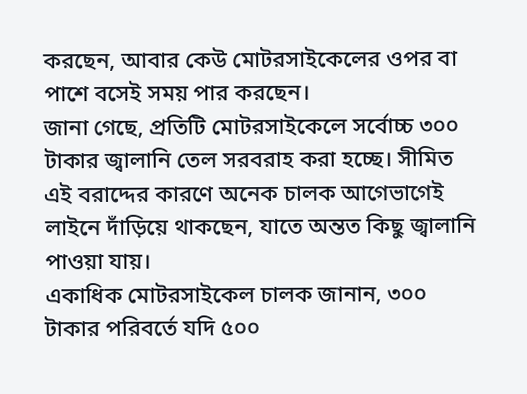করছেন, আবার কেউ মোটরসাইকেলের ওপর বা পাশে বসেই সময় পার করছেন।
জানা গেছে, প্রতিটি মোটরসাইকেলে সর্বোচ্চ ৩০০ টাকার জ্বালানি তেল সরবরাহ করা হচ্ছে। সীমিত এই বরাদ্দের কারণে অনেক চালক আগেভাগেই লাইনে দাঁড়িয়ে থাকছেন, যাতে অন্তত কিছু জ্বালানি পাওয়া যায়।
একাধিক মোটরসাইকেল চালক জানান, ৩০০ টাকার পরিবর্তে যদি ৫০০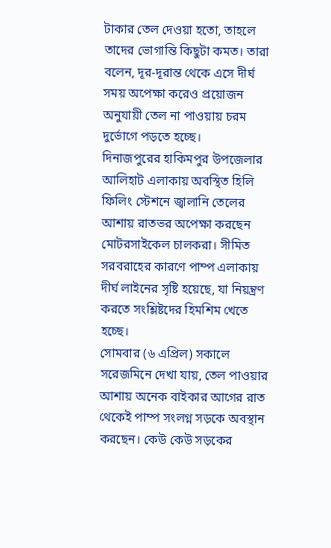টাকার তেল দেওয়া হতো, তাহলে তাদের ভোগান্তি কিছুটা কমত। তারা বলেন, দূর-দূরান্ত থেকে এসে দীর্ঘ সময় অপেক্ষা করেও প্রয়োজন অনুযায়ী তেল না পাওয়ায় চরম দুর্ভোগে পড়তে হচ্ছে।
দিনাজপুরের হাকিমপুর উপজেলার আলিহাট এলাকায় অবস্থিত হিলি ফিলিং স্টেশনে জ্বালানি তেলের আশায় রাতভর অপেক্ষা করছেন মোটরসাইকেল চালকরা। সীমিত সরবরাহের কারণে পাম্প এলাকায় দীর্ঘ লাইনের সৃষ্টি হয়েছে, যা নিয়ন্ত্রণ করতে সংশ্লিষ্টদের হিমশিম খেতে হচ্ছে।
সোমবার (৬ এপ্রিল) সকালে সরেজমিনে দেখা যায়, তেল পাওয়ার আশায় অনেক বাইকার আগের রাত থেকেই পাম্প সংলগ্ন সড়কে অবস্থান করছেন। কেউ কেউ সড়কের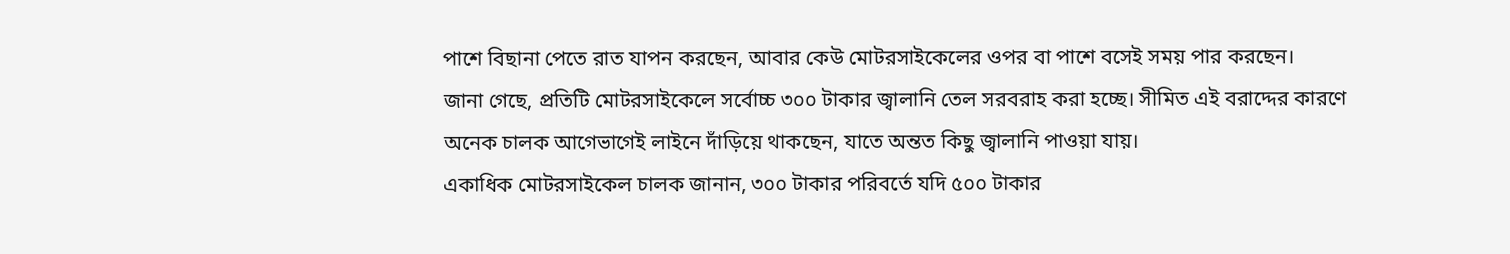পাশে বিছানা পেতে রাত যাপন করছেন, আবার কেউ মোটরসাইকেলের ওপর বা পাশে বসেই সময় পার করছেন।
জানা গেছে, প্রতিটি মোটরসাইকেলে সর্বোচ্চ ৩০০ টাকার জ্বালানি তেল সরবরাহ করা হচ্ছে। সীমিত এই বরাদ্দের কারণে অনেক চালক আগেভাগেই লাইনে দাঁড়িয়ে থাকছেন, যাতে অন্তত কিছু জ্বালানি পাওয়া যায়।
একাধিক মোটরসাইকেল চালক জানান, ৩০০ টাকার পরিবর্তে যদি ৫০০ টাকার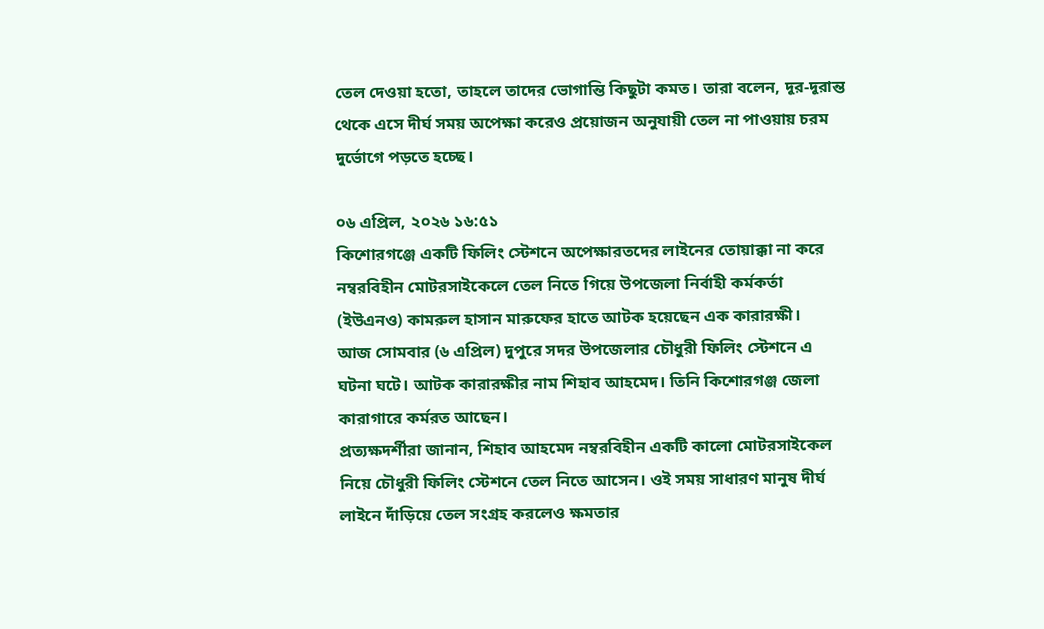তেল দেওয়া হতো, তাহলে তাদের ভোগান্তি কিছুটা কমত। তারা বলেন, দূর-দূরান্ত থেকে এসে দীর্ঘ সময় অপেক্ষা করেও প্রয়োজন অনুযায়ী তেল না পাওয়ায় চরম দুর্ভোগে পড়তে হচ্ছে।

০৬ এপ্রিল, ২০২৬ ১৬:৫১
কিশোরগঞ্জে একটি ফিলিং স্টেশনে অপেক্ষারতদের লাইনের তোয়াক্কা না করে নম্বরবিহীন মোটরসাইকেলে তেল নিতে গিয়ে উপজেলা নির্বাহী কর্মকর্তা (ইউএনও) কামরুল হাসান মারুফের হাতে আটক হয়েছেন এক কারারক্ষী।
আজ সোমবার (৬ এপ্রিল) দুপুরে সদর উপজেলার চৌধুরী ফিলিং স্টেশনে এ ঘটনা ঘটে। আটক কারারক্ষীর নাম শিহাব আহমেদ। তিনি কিশোরগঞ্জ জেলা কারাগারে কর্মরত আছেন।
প্রত্যক্ষদর্শীরা জানান, শিহাব আহমেদ নম্বরবিহীন একটি কালো মোটরসাইকেল নিয়ে চৌধুরী ফিলিং স্টেশনে তেল নিতে আসেন। ওই সময় সাধারণ মানুষ দীর্ঘ লাইনে দাঁড়িয়ে তেল সংগ্রহ করলেও ক্ষমতার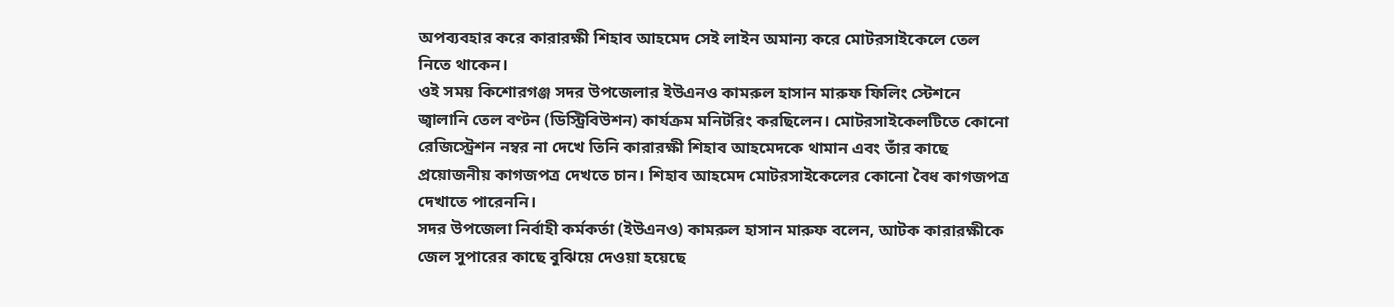অপব্যবহার করে কারারক্ষী শিহাব আহমেদ সেই লাইন অমান্য করে মোটরসাইকেলে তেল নিতে থাকেন।
ওই সময় কিশোরগঞ্জ সদর উপজেলার ইউএনও কামরুল হাসান মারুফ ফিলিং স্টেশনে জ্বালানি তেল বণ্টন (ডিস্ট্রিবিউশন) কার্যক্রম মনিটরিং করছিলেন। মোটরসাইকেলটিতে কোনো রেজিস্ট্রেশন নম্বর না দেখে তিনি কারারক্ষী শিহাব আহমেদকে থামান এবং তাঁর কাছে প্রয়োজনীয় কাগজপত্র দেখতে চান। শিহাব আহমেদ মোটরসাইকেলের কোনো বৈধ কাগজপত্র দেখাতে পারেননি।
সদর উপজেলা নির্বাহী কর্মকর্তা (ইউএনও) কামরুল হাসান মারুফ বলেন, আটক কারারক্ষীকে জেল সুপারের কাছে বুঝিয়ে দেওয়া হয়েছে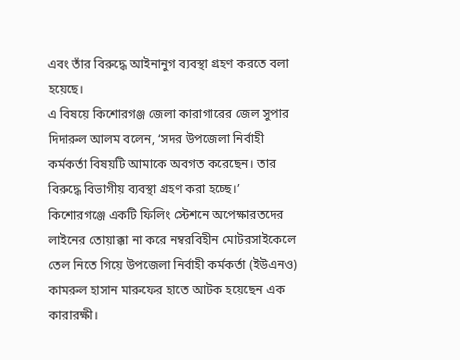এবং তাঁর বিরুদ্ধে আইনানুগ ব্যবস্থা গ্রহণ করতে বলা হয়েছে।
এ বিষয়ে কিশোরগঞ্জ জেলা কারাগারের জেল সুপার দিদারুল আলম বলেন, ‘সদর উপজেলা নির্বাহী কর্মকর্তা বিষয়টি আমাকে অবগত করেছেন। তার বিরুদ্ধে বিভাগীয় ব্যবস্থা গ্রহণ করা হচ্ছে।’
কিশোরগঞ্জে একটি ফিলিং স্টেশনে অপেক্ষারতদের লাইনের তোয়াক্কা না করে নম্বরবিহীন মোটরসাইকেলে তেল নিতে গিয়ে উপজেলা নির্বাহী কর্মকর্তা (ইউএনও) কামরুল হাসান মারুফের হাতে আটক হয়েছেন এক কারারক্ষী।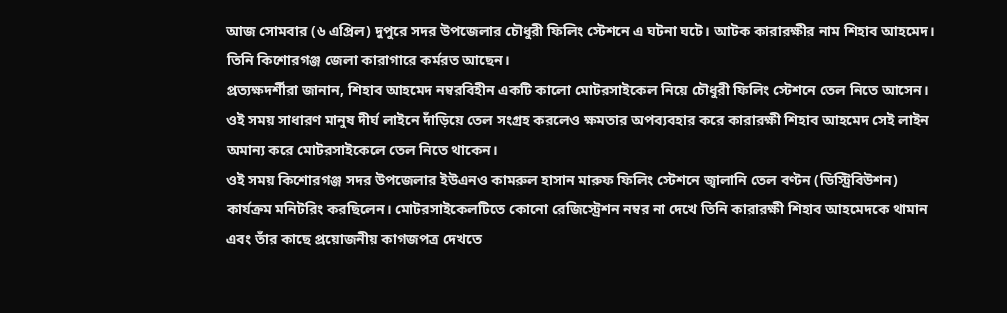আজ সোমবার (৬ এপ্রিল) দুপুরে সদর উপজেলার চৌধুরী ফিলিং স্টেশনে এ ঘটনা ঘটে। আটক কারারক্ষীর নাম শিহাব আহমেদ। তিনি কিশোরগঞ্জ জেলা কারাগারে কর্মরত আছেন।
প্রত্যক্ষদর্শীরা জানান, শিহাব আহমেদ নম্বরবিহীন একটি কালো মোটরসাইকেল নিয়ে চৌধুরী ফিলিং স্টেশনে তেল নিতে আসেন। ওই সময় সাধারণ মানুষ দীর্ঘ লাইনে দাঁড়িয়ে তেল সংগ্রহ করলেও ক্ষমতার অপব্যবহার করে কারারক্ষী শিহাব আহমেদ সেই লাইন অমান্য করে মোটরসাইকেলে তেল নিতে থাকেন।
ওই সময় কিশোরগঞ্জ সদর উপজেলার ইউএনও কামরুল হাসান মারুফ ফিলিং স্টেশনে জ্বালানি তেল বণ্টন (ডিস্ট্রিবিউশন) কার্যক্রম মনিটরিং করছিলেন। মোটরসাইকেলটিতে কোনো রেজিস্ট্রেশন নম্বর না দেখে তিনি কারারক্ষী শিহাব আহমেদকে থামান এবং তাঁর কাছে প্রয়োজনীয় কাগজপত্র দেখতে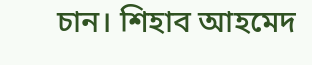চান। শিহাব আহমেদ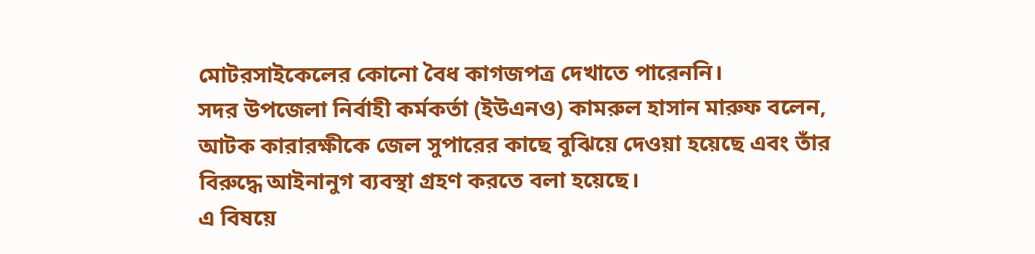মোটরসাইকেলের কোনো বৈধ কাগজপত্র দেখাতে পারেননি।
সদর উপজেলা নির্বাহী কর্মকর্তা (ইউএনও) কামরুল হাসান মারুফ বলেন, আটক কারারক্ষীকে জেল সুপারের কাছে বুঝিয়ে দেওয়া হয়েছে এবং তাঁর বিরুদ্ধে আইনানুগ ব্যবস্থা গ্রহণ করতে বলা হয়েছে।
এ বিষয়ে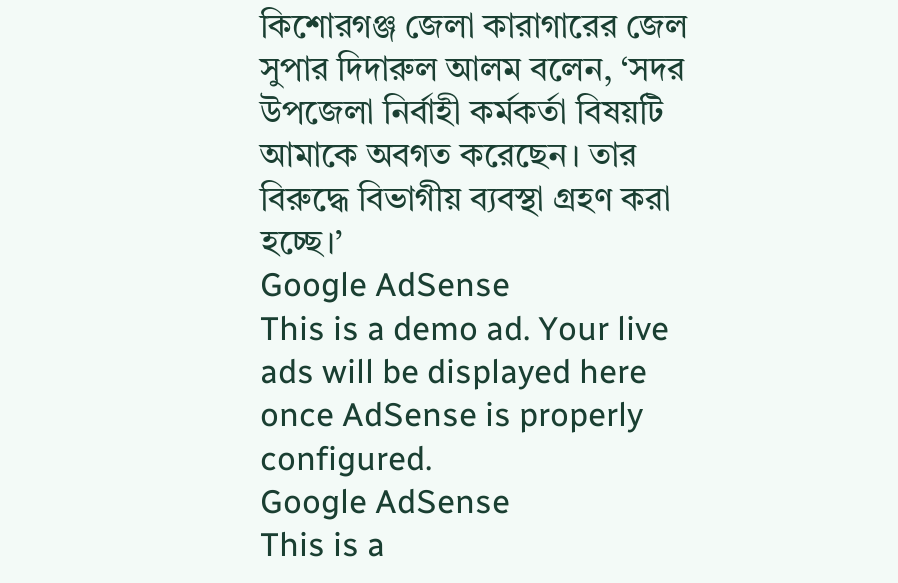কিশোরগঞ্জ জেলা কারাগারের জেল সুপার দিদারুল আলম বলেন, ‘সদর উপজেলা নির্বাহী কর্মকর্তা বিষয়টি আমাকে অবগত করেছেন। তার বিরুদ্ধে বিভাগীয় ব্যবস্থা গ্রহণ করা হচ্ছে।’
Google AdSense
This is a demo ad. Your live ads will be displayed here once AdSense is properly configured.
Google AdSense
This is a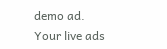demo ad. Your live ads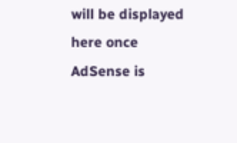will be displayed here once AdSense is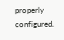properly configured.